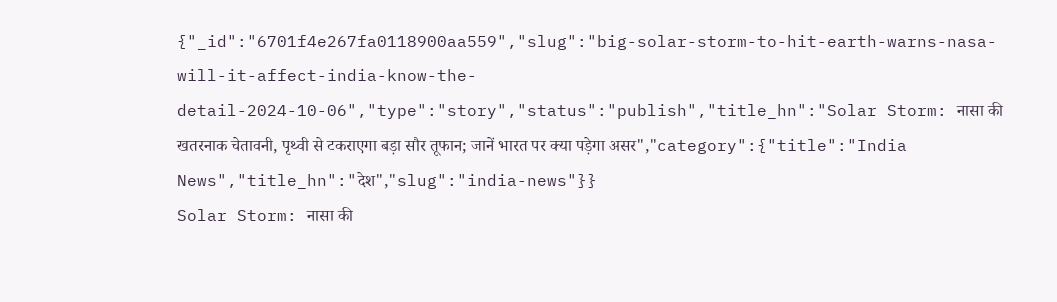{"_id":"6701f4e267fa0118900aa559","slug":"big-solar-storm-to-hit-earth-warns-nasa-will-it-affect-india-know-the-detail-2024-10-06","type":"story","status":"publish","title_hn":"Solar Storm: नासा की खतरनाक चेतावनी, पृथ्वी से टकराएगा बड़ा सौर तूफान; जानें भारत पर क्या पड़ेगा असर","category":{"title":"India News","title_hn":"देश","slug":"india-news"}}
Solar Storm: नासा की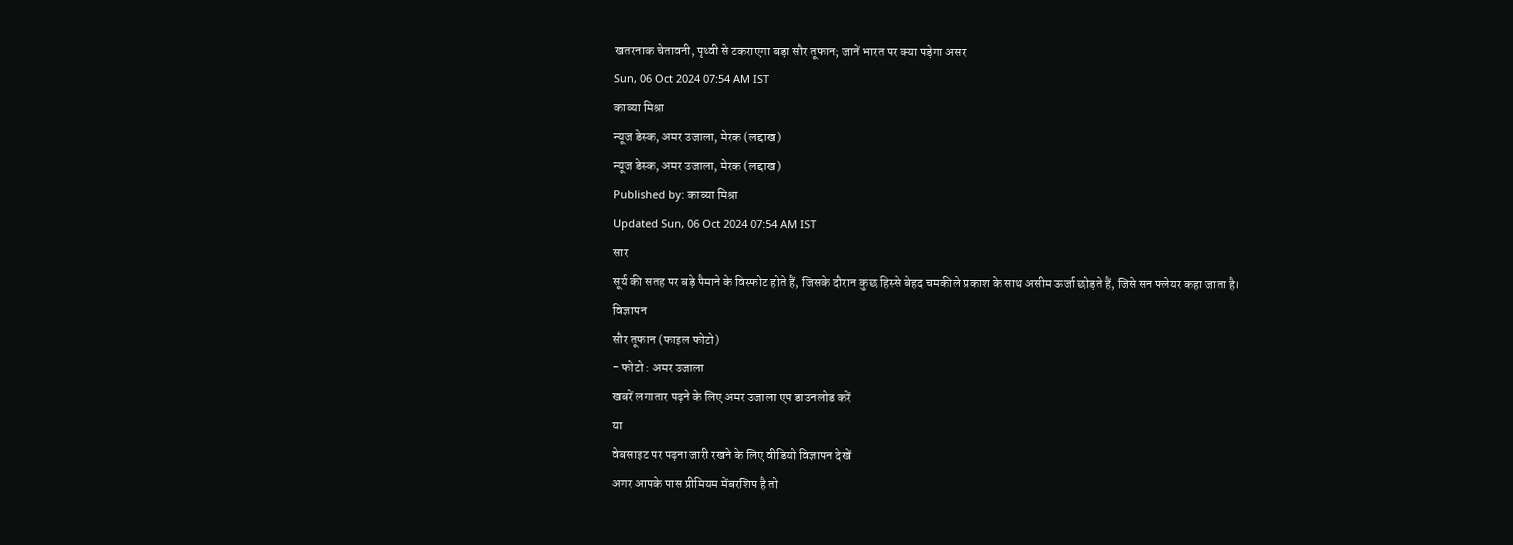खतरनाक चेतावनी, पृथ्वी से टकराएगा बड़ा सौर तूफान; जानें भारत पर क्या पड़ेगा असर
Sun, 06 Oct 2024 07:54 AM IST
काव्या मिश्रा
न्यूज डेस्क, अमर उजाला, मेरक (लद्दाख)
न्यूज डेस्क, अमर उजाला, मेरक (लद्दाख)
Published by: काव्या मिश्रा
Updated Sun, 06 Oct 2024 07:54 AM IST
सार
सूर्य की सतह पर बड़े पैमाने के विस्फोट होते हैं, जिसके दौरान कुछ हिस्से बेहद चमकीले प्रकाश के साथ असीम ऊर्जा छोड़ते हैं, जिसे सन फ्लेयर कहा जाता है।
विज्ञापन
सौर तूफान (फाइल फोटो)
- फोटो : अमर उजाला
खबरें लगातार पढ़ने के लिए अमर उजाला एप डाउनलोड करें
या
वेबसाइट पर पढ़ना जारी रखने के लिए वीडियो विज्ञापन देखें
अगर आपके पास प्रीमियम मेंबरशिप है तो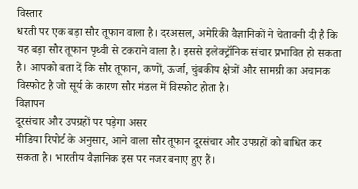विस्तार
धरती पर एक बड़ा सौर तूफान वाला है। दरअसल, अमेरिकी वैज्ञानिकों ने चेतावनी दी है कि यह बड़ा सौर तूफान पृथ्वी से टकराने वाला है। इससे इलेक्ट्रॉनिक संचार प्रभावित हो सकता है। आपको बता दें कि सौर तूफान, कणों, ऊर्जा, चुंबकीय क्षेत्रों और सामग्री का अचानक विस्फोट है जो सूर्य के कारण सौर मंडल में विस्फोट होता है।
विज्ञापन
दूरसंचार और उपग्रहों पर पड़ेगा असर
मीडिया रिपोर्ट के अनुसार, आने वाला सौर तूफान दूरसंचार और उपग्रहों को बाधित कर सकता है। भारतीय वैज्ञानिक इस पर नजर बनाए हुए हैं।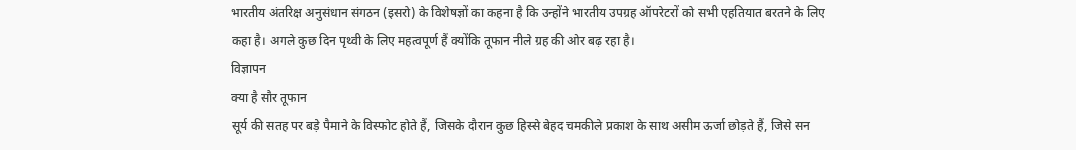भारतीय अंतरिक्ष अनुसंधान संगठन (इसरो) के विशेषज्ञों का कहना है कि उन्होंने भारतीय उपग्रह ऑपरेटरों को सभी एहतियात बरतने के लिए कहा है। अगले कुछ दिन पृथ्वी के लिए महत्वपूर्ण हैं क्योंकि तूफान नीले ग्रह की ओर बढ़ रहा है।
विज्ञापन
क्या है सौर तूफान
सूर्य की सतह पर बड़े पैमाने के विस्फोट होते हैं, जिसके दौरान कुछ हिस्से बेहद चमकीले प्रकाश के साथ असीम ऊर्जा छोड़ते हैं, जिसे सन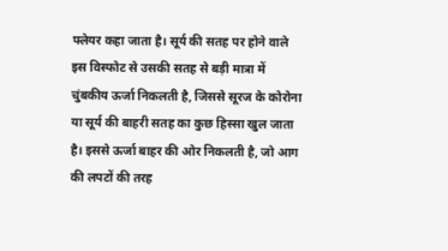फ्लेयर कहा जाता है। सूर्य की सतह पर होने वाले इस विस्फोट से उसकी सतह से बड़ी मात्रा में चुंबकीय ऊर्जा निकलती है, जिससे सूरज के कोरोना या सूर्य की बाहरी सतह का कुछ हिस्सा खुल जाता है। इससे ऊर्जा बाहर की ओर निकलती है, जो आग की लपटों की तरह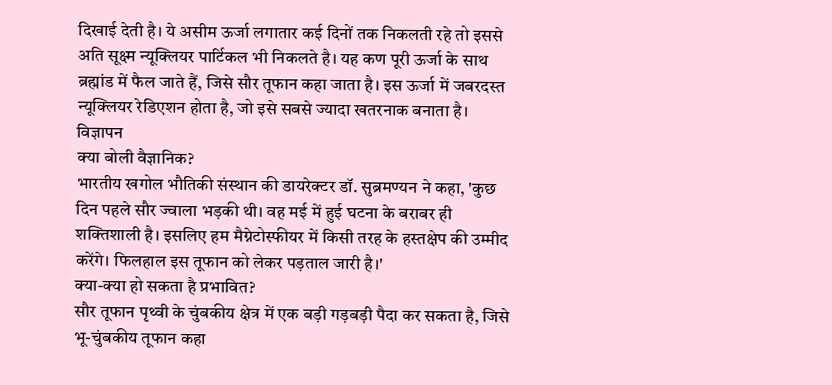दिखाई देती है। ये असीम ऊर्जा लगातार कई दिनों तक निकलती रहे तो इससे अति सूक्ष्म न्यूक्लियर पार्टिकल भी निकलते है। यह कण पूरी ऊर्जा के साथ ब्रह्मांड में फैल जाते हैं, जिसे सौर तूफान कहा जाता है। इस ऊर्जा में जबरदस्त न्यूक्लियर रेडिएशन होता है, जो इसे सबसे ज्यादा खतरनाक बनाता है।
विज्ञापन
क्या बोली वैज्ञानिक?
भारतीय खगोल भौतिकी संस्थान की डायरेक्टर डॉ. सुब्रमण्यन ने कहा, 'कुछ दिन पहले सौर ज्वाला भड़की थी। वह मई में हुई घटना के बराबर ही शक्तिशाली है। इसलिए हम मैग्नेटोस्फीयर में किसी तरह के हस्तक्षेप की उम्मीद करेंगे। फिलहाल इस तूफान को लेकर पड़ताल जारी है।'
क्या-क्या हो सकता है प्रभावित?
सौर तूफान पृथ्वी के चुंबकीय क्षेत्र में एक बड़ी गड़बड़ी पैदा कर सकता है, जिसे भू-चुंबकीय तूफान कहा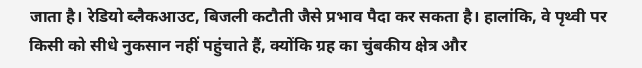जाता है। रेडियो ब्लैकआउट, बिजली कटौती जैसे प्रभाव पैदा कर सकता है। हालांकि, वे पृथ्वी पर किसी को सीधे नुकसान नहीं पहुंचाते हैं, क्योंकि ग्रह का चुंबकीय क्षेत्र और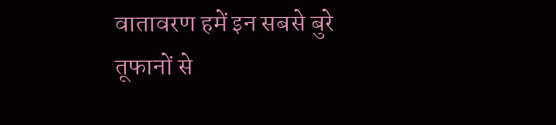वातावरण हमें इन सबसे बुरे तूफानों से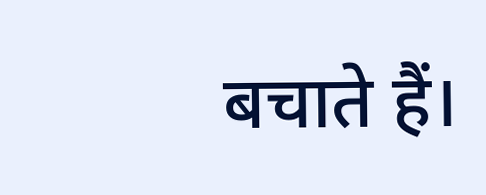बचाते हैं।